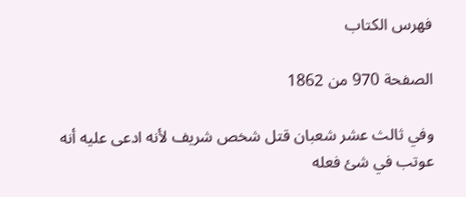فهرس الكتاب

الصفحة 970 من 1862

وفي ثالث عشر شعبان قتل شخص شريف لأنه ادعى عليه أنه عوتب في شئ فعله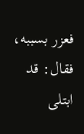فعزر بسببه، فقال: قد ابتلى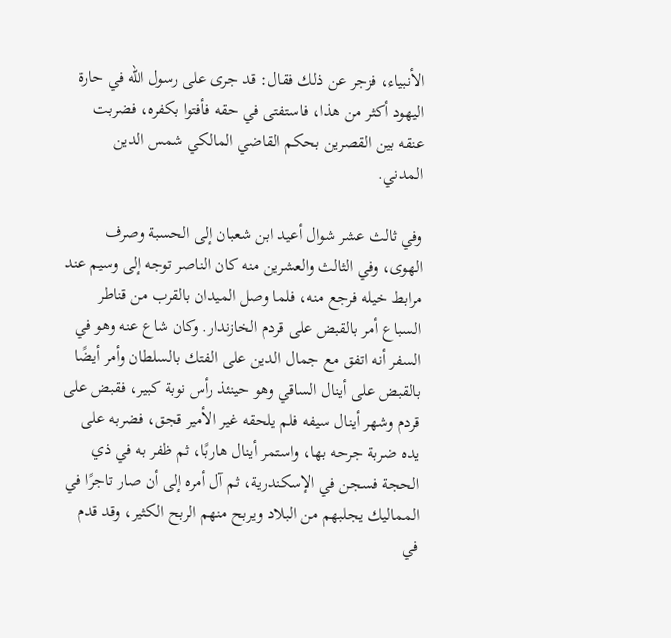الأنبياء، فزجر عن ذلك فقال: قد جرى على رسول الله في حارة اليهود أكثر من هذا، فاستفتى في حقه فأفتوا بكفره، فضربت عنقه بين القصرين بحكم القاضي المالكي شمس الدين المدني.

وفي ثالث عشر شوال أعيد ابن شعبان إلى الحسبة وصرف الهوى، وفي الثالث والعشرين منه كان الناصر توجه إلى وسيم عند مرابط خيله فرجع منه، فلما وصل الميدان بالقرب من قناطر السباع أمر بالقبض على قردم الخازندار. وكان شاع عنه وهو في السفر أنه اتفق مع جمال الدين على الفتك بالسلطان وأمر أيضًا بالقبض على أينال الساقي وهو حينئذ رأس نوبة كبير، فقبض على قردم وشهر أينال سيفه فلم يلحقه غير الأمير قجق، فضربه على يده ضربة جرحه بها، واستمر أينال هاربًا، ثم ظفر به في ذي الحجة فسجن في الإسكندرية، ثم آل أمره إلى أن صار تاجرًا في المماليك يجلبهم من البلاد ويربح منهم الربح الكثير، وقد قدم في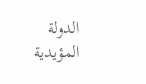الدولة المؤيدية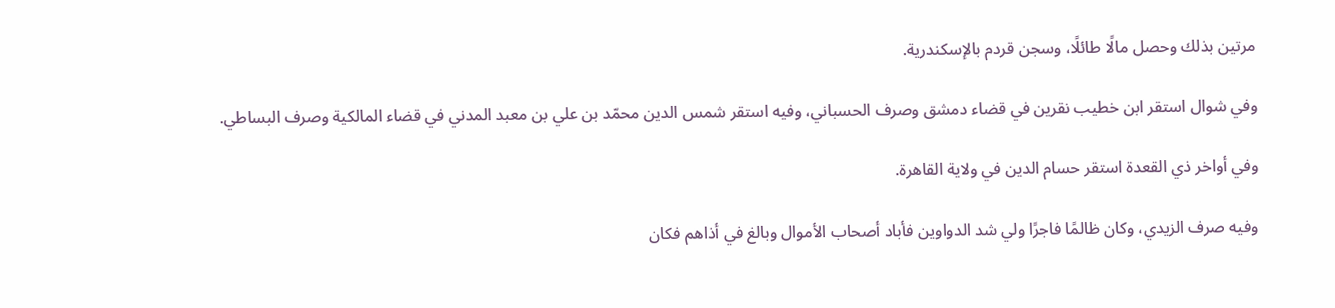مرتين بذلك وحصل مالًا طائلًا، وسجن قردم بالإسكندرية.

وفي شوال استقر ابن خطيب نقرين في قضاء دمشق وصرف الحسباني، وفيه استقر شمس الدين محمّد بن علي بن معبد المدني في قضاء المالكية وصرف البساطي.

وفي أواخر ذي القعدة استقر حسام الدين في ولاية القاهرة.

وفيه صرف الزيدي، وكان ظالمًا فاجرًا ولي شد الدواوين فأباد أصحاب الأموال وبالغ في أذاهم فكان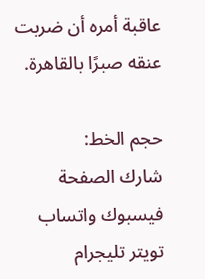عاقبة أمره أن ضربت عنقه صبرًا بالقاهرة.

حجم الخط:
شارك الصفحة
فيسبوك واتساب تويتر تليجرام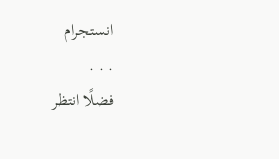انستجرام
. . .
فضلًا انتظر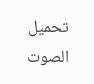تحميل الصوت